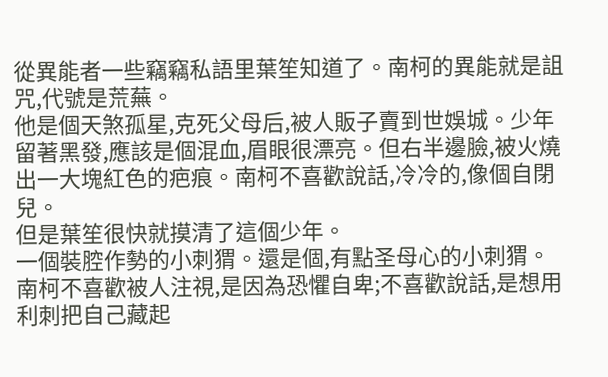從異能者一些竊竊私語里葉笙知道了。南柯的異能就是詛咒,代號是荒蕪。
他是個天煞孤星,克死父母后,被人販子賣到世娛城。少年留著黑發,應該是個混血,眉眼很漂亮。但右半邊臉,被火燒出一大塊紅色的疤痕。南柯不喜歡說話,冷冷的,像個自閉兒。
但是葉笙很快就摸清了這個少年。
一個裝腔作勢的小刺猬。還是個,有點圣母心的小刺猬。
南柯不喜歡被人注視,是因為恐懼自卑;不喜歡說話,是想用利刺把自己藏起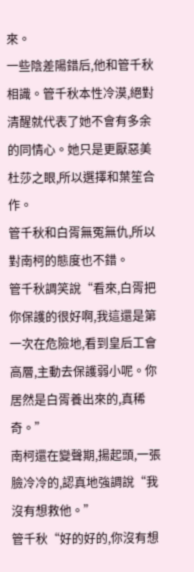來。
一些陰差陽錯后,他和管千秋相識。管千秋本性冷漠,絕對清醒就代表了她不會有多余的同情心。她只是更厭惡美杜莎之眼,所以選擇和葉笙合作。
管千秋和白胥無冤無仇,所以對南柯的態度也不錯。
管千秋調笑說“看來,白胥把你保護的很好啊,我這還是第一次在危險地,看到皇后工會高層,主動去保護弱小呢。你居然是白胥養出來的,真稀奇。”
南柯還在變聲期,揚起頭,一張臉冷冷的,認真地強調說“我沒有想救他。”
管千秋“好的好的,你沒有想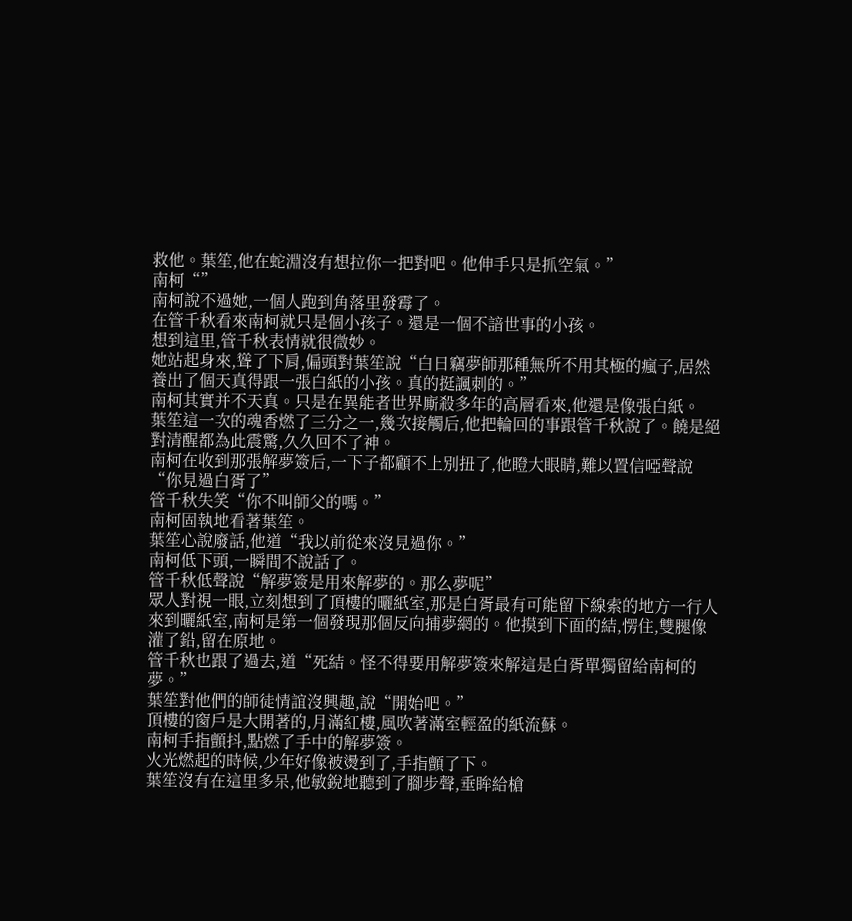救他。葉笙,他在蛇淵沒有想拉你一把對吧。他伸手只是抓空氣。”
南柯“”
南柯說不過她,一個人跑到角落里發霉了。
在管千秋看來南柯就只是個小孩子。還是一個不諳世事的小孩。
想到這里,管千秋表情就很微妙。
她站起身來,聳了下肩,偏頭對葉笙說“白日竊夢師那種無所不用其極的瘋子,居然養出了個天真得跟一張白紙的小孩。真的挺諷刺的。”
南柯其實并不天真。只是在異能者世界廝殺多年的高層看來,他還是像張白紙。
葉笙這一次的魂香燃了三分之一,幾次接觸后,他把輪回的事跟管千秋說了。饒是絕對清醒都為此震驚,久久回不了神。
南柯在收到那張解夢簽后,一下子都顧不上別扭了,他瞪大眼睛,難以置信啞聲說“你見過白胥了”
管千秋失笑“你不叫師父的嗎。”
南柯固執地看著葉笙。
葉笙心說廢話,他道“我以前從來沒見過你。”
南柯低下頭,一瞬間不說話了。
管千秋低聲說“解夢簽是用來解夢的。那么夢呢”
眾人對視一眼,立刻想到了頂樓的曬紙室,那是白胥最有可能留下線索的地方一行人來到曬紙室,南柯是第一個發現那個反向捕夢網的。他摸到下面的結,愣住,雙腿像灌了鉛,留在原地。
管千秋也跟了過去,道“死結。怪不得要用解夢簽來解這是白胥單獨留給南柯的夢。”
葉笙對他們的師徒情誼沒興趣,說“開始吧。”
頂樓的窗戶是大開著的,月滿紅樓,風吹著滿室輕盈的紙流蘇。
南柯手指顫抖,點燃了手中的解夢簽。
火光燃起的時候,少年好像被燙到了,手指顫了下。
葉笙沒有在這里多呆,他敏銳地聽到了腳步聲,垂眸給槍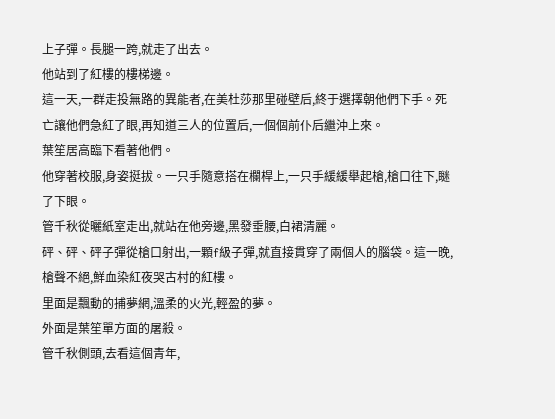上子彈。長腿一跨,就走了出去。
他站到了紅樓的樓梯邊。
這一天,一群走投無路的異能者,在美杜莎那里碰壁后,終于選擇朝他們下手。死亡讓他們急紅了眼,再知道三人的位置后,一個個前仆后繼沖上來。
葉笙居高臨下看著他們。
他穿著校服,身姿挺拔。一只手隨意搭在欄桿上,一只手緩緩舉起槍,槍口往下,瞇了下眼。
管千秋從曬紙室走出,就站在他旁邊,黑發垂腰,白裙清麗。
砰、砰、砰子彈從槍口射出,一顆f級子彈,就直接貫穿了兩個人的腦袋。這一晚,槍聲不絕,鮮血染紅夜哭古村的紅樓。
里面是飄動的捕夢網,溫柔的火光,輕盈的夢。
外面是葉笙單方面的屠殺。
管千秋側頭,去看這個青年,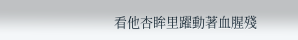看他杏眸里躍動著血腥殘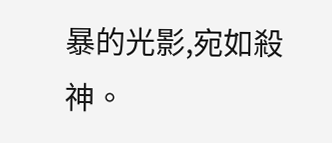暴的光影,宛如殺神。